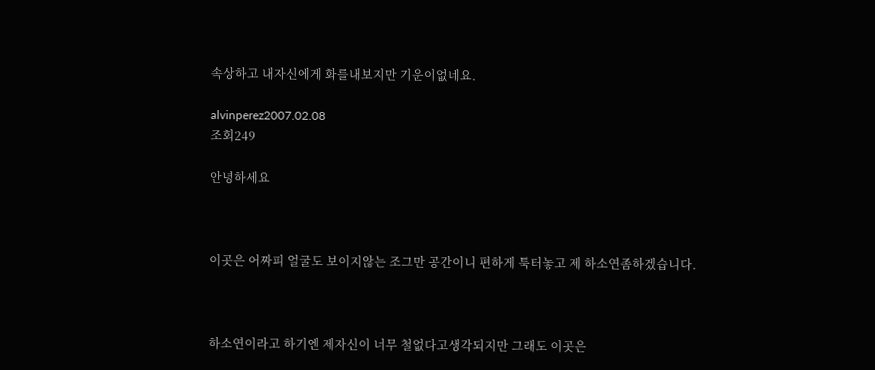속상하고 내자신에게 화를내보지만 기운이없네요.

alvinperez2007.02.08
조회249

안녕하세요



이곳은 어짜피 얼굴도 보이지않는 조그만 공간이니 편하게 툭터놓고 제 하소연좀하겠습니다.



하소연이라고 하기엔 제자신이 너무 철없다고생각되지만 그래도 이곳은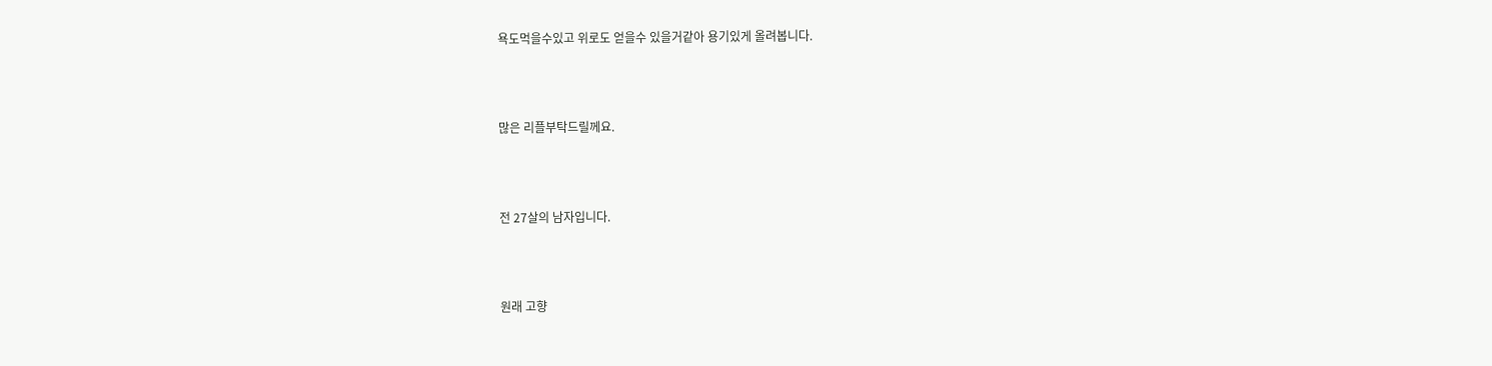욕도먹을수있고 위로도 얻을수 있을거같아 용기있게 올려봅니다.



많은 리플부탁드릴께요.



전 27살의 남자입니다.



원래 고향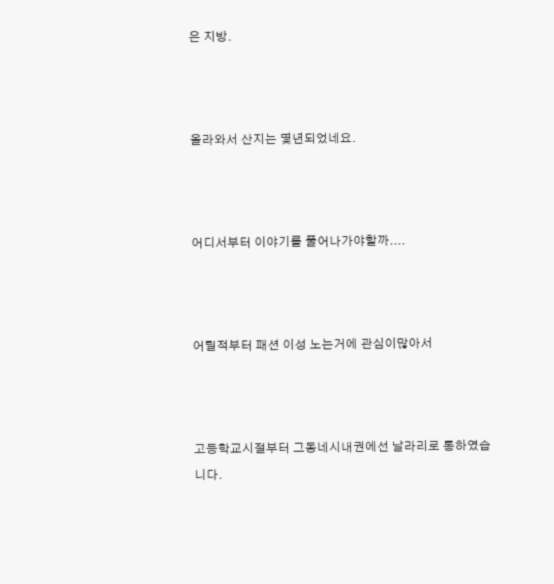은 지방.



올라와서 산지는 몇년되었네요.



어디서부터 이야기를 풀어나가야할까....



어릴적부터 패션 이성 노는거에 관심이많아서



고등학교시절부터 그동네시내권에선 날라리로 통하였습니다.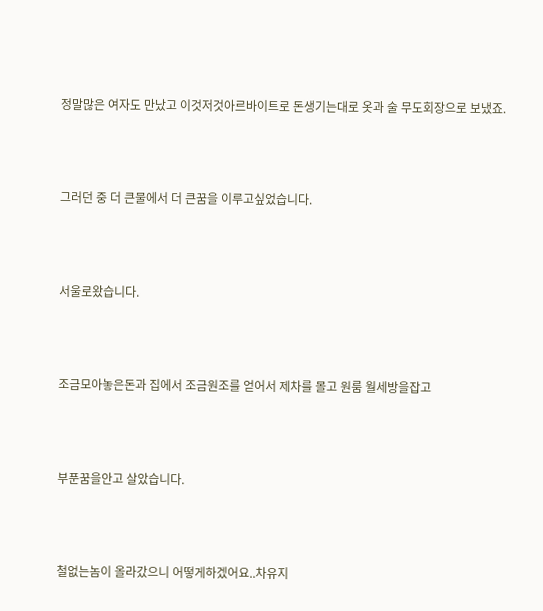정말많은 여자도 만났고 이것저것아르바이트로 돈생기는대로 옷과 술 무도회장으로 보냈죠.



그러던 중 더 큰물에서 더 큰꿈을 이루고싶었습니다.



서울로왔습니다.



조금모아놓은돈과 집에서 조금원조를 얻어서 제차를 몰고 원룸 월세방을잡고



부푼꿈을안고 살았습니다.



철없는놈이 올라갔으니 어떻게하겠어요..차유지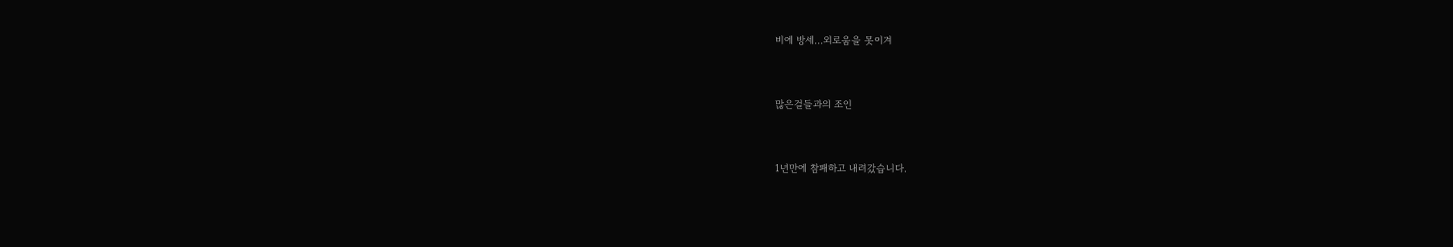비에 방세...외로움을 못이겨



많은걸들과의 조인



1년만에 참패하고 내려갔습니다.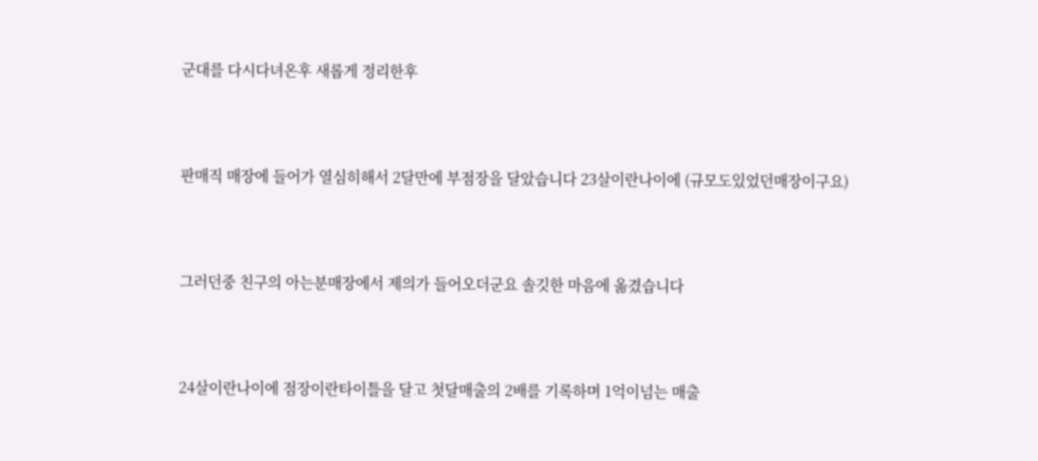군대를 다시다녀온후 새롭게 정리한후



판매직 매장에 들어가 열심히해서 2달만에 부점장을 달았습니다 23살이란나이에 (규모도있었던매장이구요)



그러던중 친구의 아는분매장에서 제의가 들어오더군요 솔깃한 마음에 옮겼습니다



24살이란나이에 점장이란타이틀을 달고 첫달매출의 2배를 기록하며 1억이넘는 매출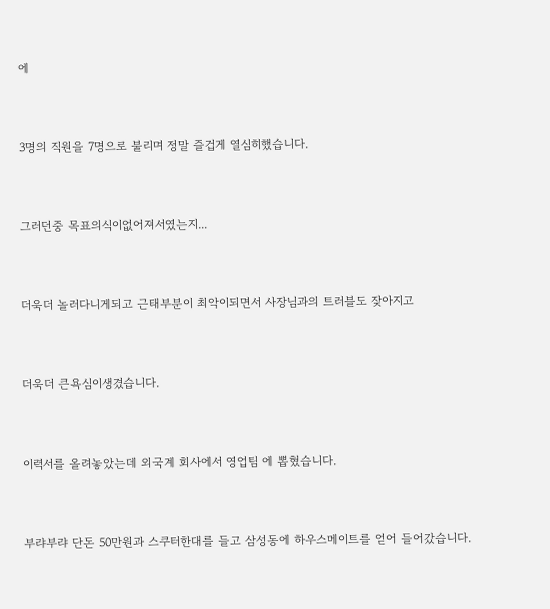에



3명의 직원을 7명으로 불리며 정말 즐겁게 열심히했습니다.



그러던중 목표의식이없어져서였는지...



더욱더 놀러다니게되고 근태부분이 최악이되면서 사장님과의 트러블도 잦아지고



더욱더 큰욕심이생겼습니다.



이력서를 올려놓았는데 외국계 회사에서 영업팀 에 뽑혔습니다.



부랴부랴 단돈 50만원과 스쿠터한대를 들고 삼성동에 하우스메이트를 얻어 들어갔습니다.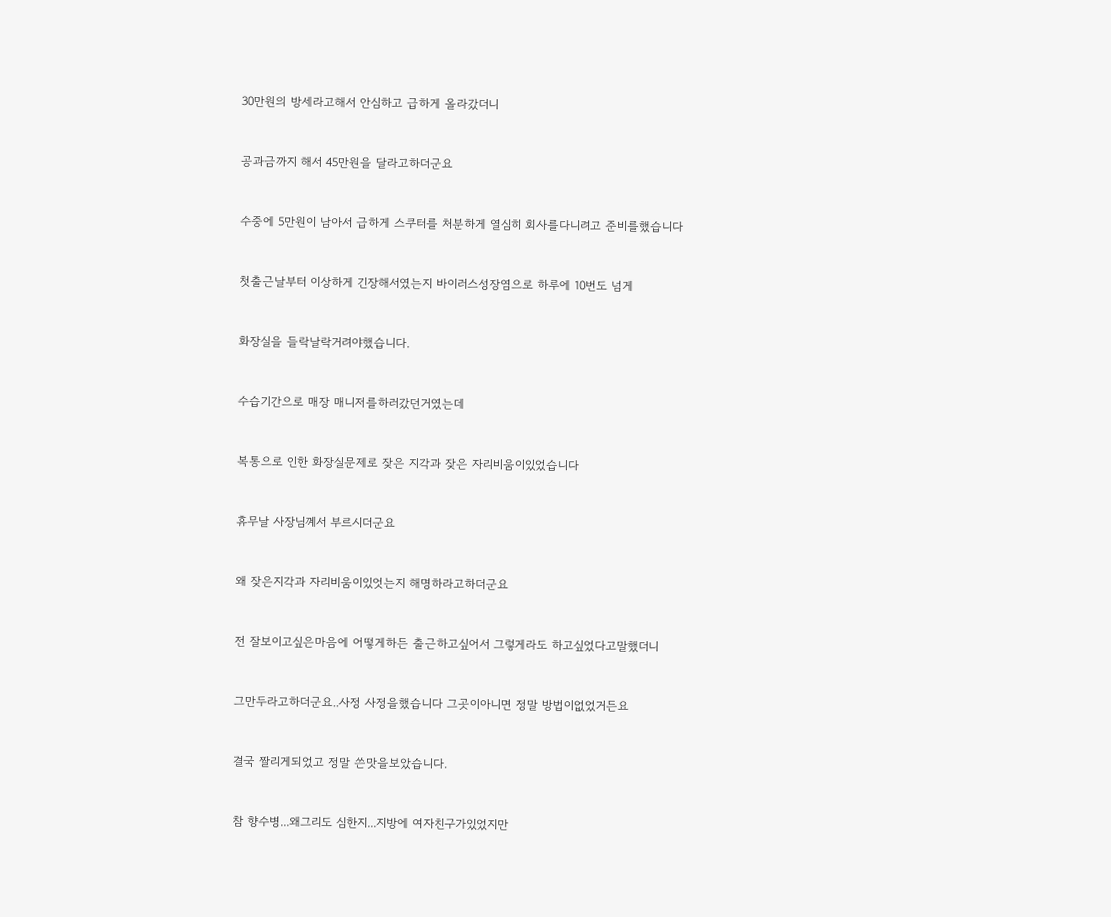30만원의 방세라고해서 안심하고 급하게 올라갔더니



공과금까지 해서 45만원을 달라고하더군요



수중에 5만원이 남아서 급하게 스쿠터를 처분하게 열심히 회사를다니려고 준비를했습니다



첫출근날부터 이상하게 긴장해서였는지 바이러스성장염으로 하루에 10번도 넘게



화장실을 들락날락거려야했습니다.



수습기간으로 매장 매니저를하러갔던거였는데



복통으로 인한 화장실문제로 잦은 지각과 잦은 자리비움이있었습니다



휴무날 사장님꼐서 부르시더군요



왜 잦은지각과 자리비움이있엇는지 해명하라고하더군요



전 잘보이고싶은마음에 어떻게하든 출근하고싶어서 그렇게라도 하고싶었다고말했더니



그만두라고하더군요..사정 사정을했습니다 그곳이아니면 정말 방법이없었거든요



결국 짤리게되었고 정말 쓴맛을보았습니다.



참 향수병...왜그리도 심한지...지방에 여자친구가있었지만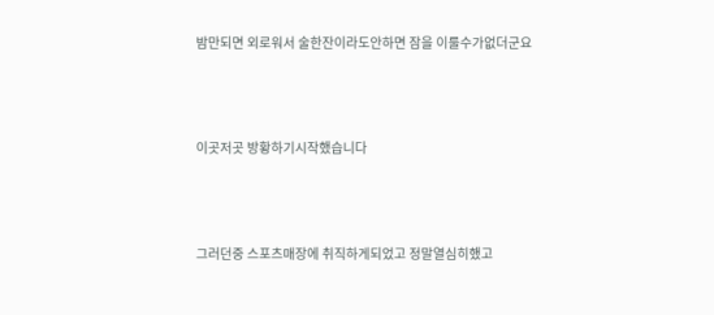밤만되면 외로워서 술한잔이라도안하면 잠을 이룰수가없더군요



이곳저곳 방황하기시작했습니다



그러던중 스포츠매장에 취직하게되었고 정말열심히했고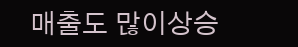매출도 많이상승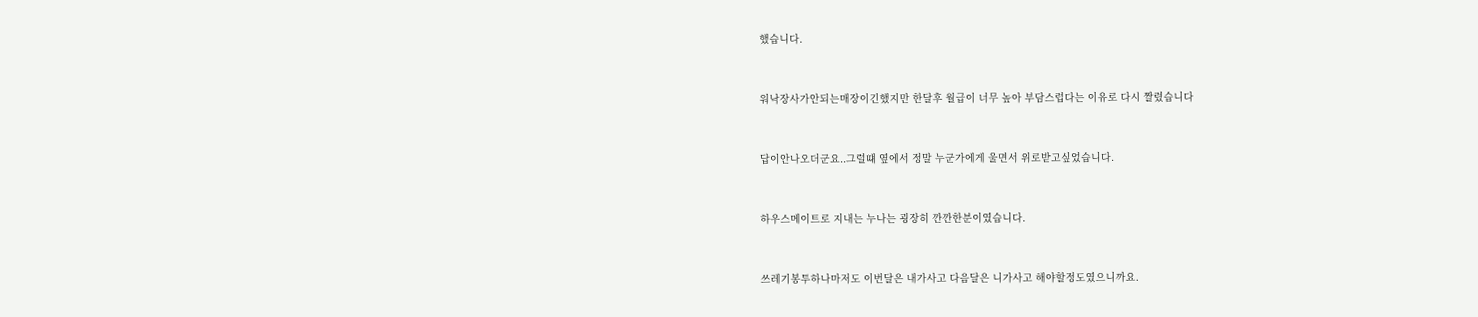했습니다.



워낙장사가안되는매장이긴했지만 한달후 월급이 너무 높아 부담스럽다는 이유로 다시 짤렸습니다



답이안나오더군요..그럴떄 옆에서 정말 누군가에게 울면서 위로받고싶었습니다.



하우스메이트로 지내는 누나는 굉장히 깐깐한분이였습니다.



쓰레기봉투하나마저도 이번달은 내가사고 다음달은 니가사고 해야할정도였으니까요.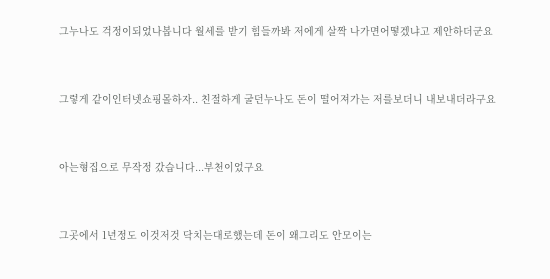그누나도 걱정이되었나봅니다 월세를 받기 힘들까봐 저에게 살짝 나가면어떻겠냐고 제안하더군요



그렇게 같이인터넷쇼핑몰하자.. 친절하게 굴던누나도 돈이 떨어져가는 저를보더니 내보내더라구요



아는형집으로 무작정 갔습니다...부천이었구요



그곳에서 1년정도 이것저것 닥치는대로했는데 돈이 왜그리도 안모이는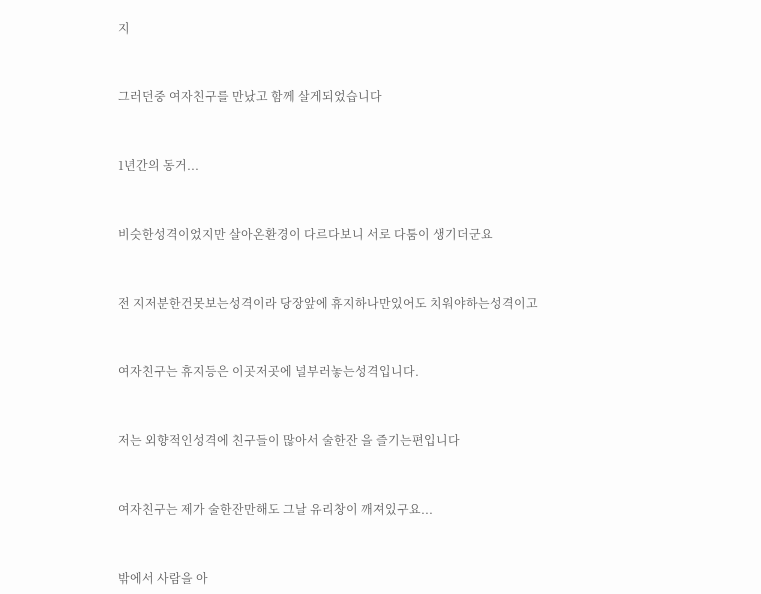지



그러던중 여자친구를 만났고 함께 살게되었습니다



1년간의 동거...



비슷한성격이었지만 살아온환경이 다르다보니 서로 다툼이 생기더군요



전 지저분한건못보는성격이라 당장앞에 휴지하나만있어도 치워야하는성격이고



여자친구는 휴지등은 이곳저곳에 널부러놓는성격입니다.



저는 외향적인성격에 친구들이 많아서 술한잔 을 즐기는편입니다



여자친구는 제가 술한잔만해도 그날 유리창이 깨져있구요...



밖에서 사람을 아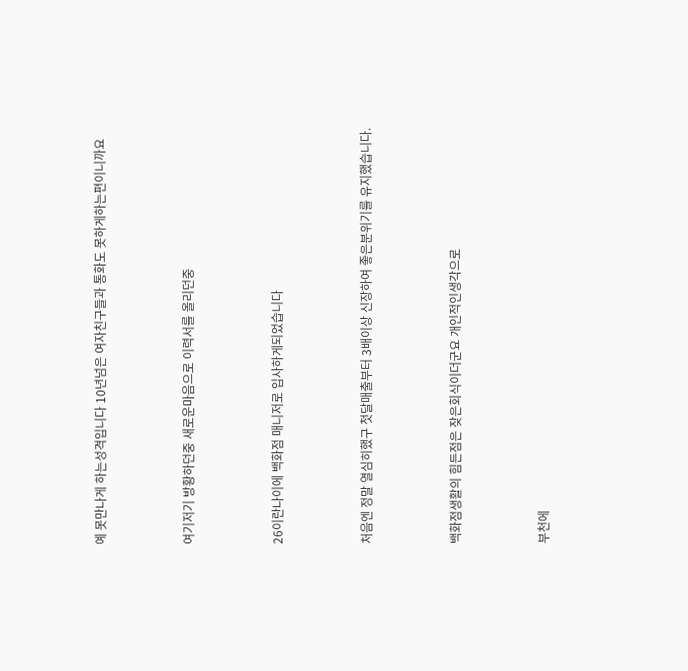예 못만나게 하는성격입니다 10년넘은 여자친구들과 통화도 못하게하는편이니까요



여기저기 방황하던중 새로운마음으로 이력서를 올리던중



26이란나이에 백화점 매니저로 입사하게되었습니다



처음엔 정말 열심히했구 첫달매출부터 3배이상 신장하여 좋은분위기를 유지했습니다.



백화점생활의 힘든점은 잦은회식이더군요 개인적인생각으로



부천에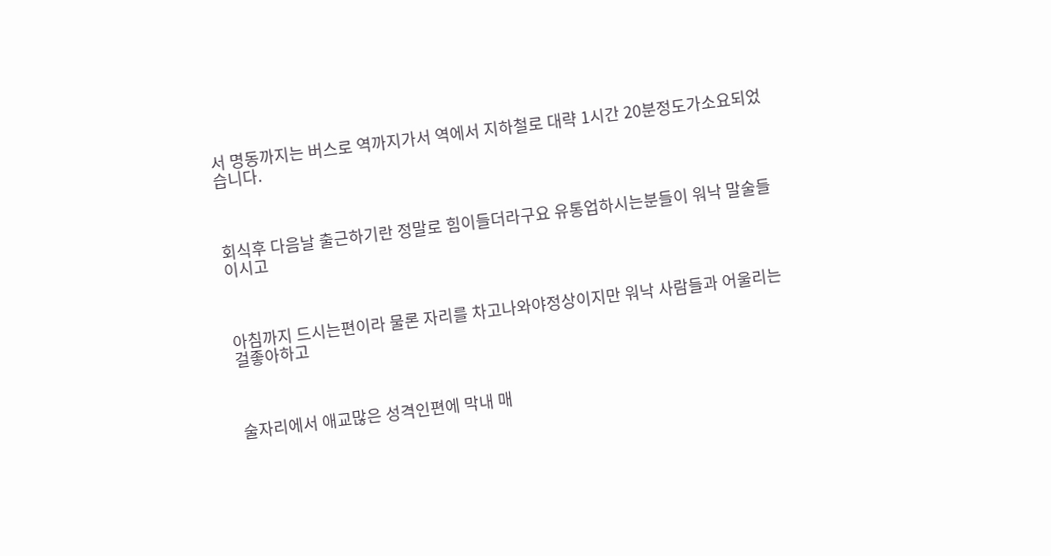서 명동까지는 버스로 역까지가서 역에서 지하철로 대략 1시간 20분정도가소요되었습니다.



회식후 다음날 출근하기란 정말로 힘이들더라구요 유통업하시는분들이 워낙 말술들이시고



아침까지 드시는편이라 물론 자리를 차고나와야정상이지만 워낙 사람들과 어울리는걸좋아하고



술자리에서 애교많은 성격인편에 막내 매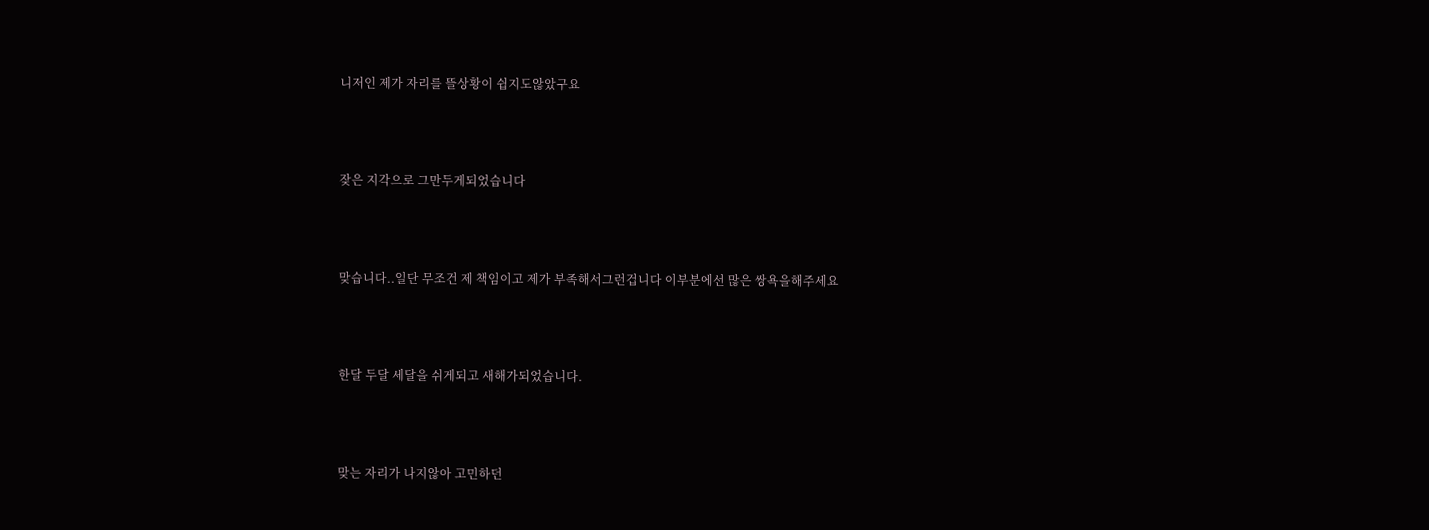니저인 제가 자리를 뜰상황이 쉽지도않았구요



잦은 지각으로 그만두게되었습니다



맞습니다..일단 무조건 제 책임이고 제가 부족해서그런겁니다 이부분에선 많은 쌍욕을해주세요



한달 두달 세달을 쉬게되고 새해가되었습니다.



맞는 자리가 나지않아 고민하던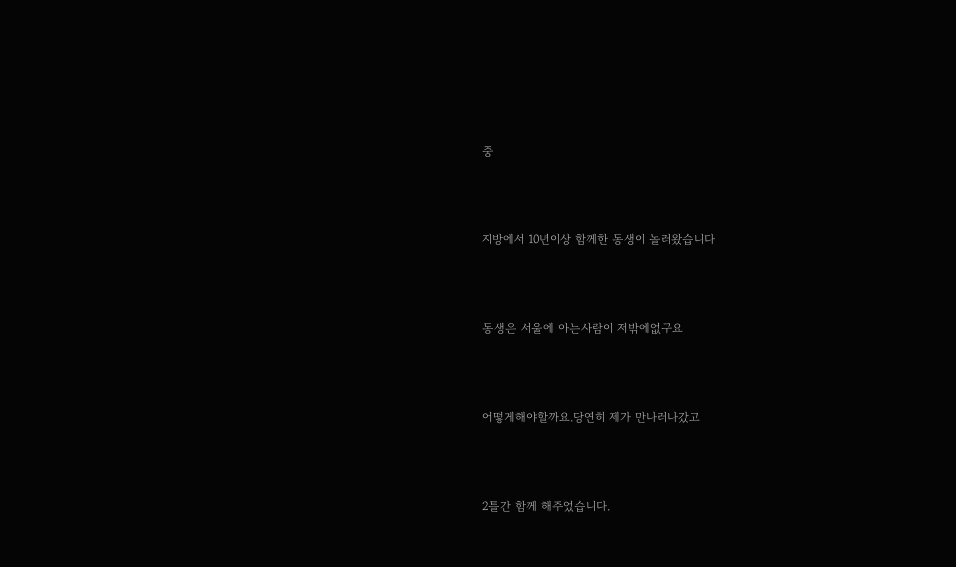중



지방에서 10년이상 함께한 동생이 놀러왔습니다



동생은 서울에 아는사람이 저밖에없구요



어떻게해야할까요.당연히 제가 만나러나갔고



2틀간 함께 해주었습니다.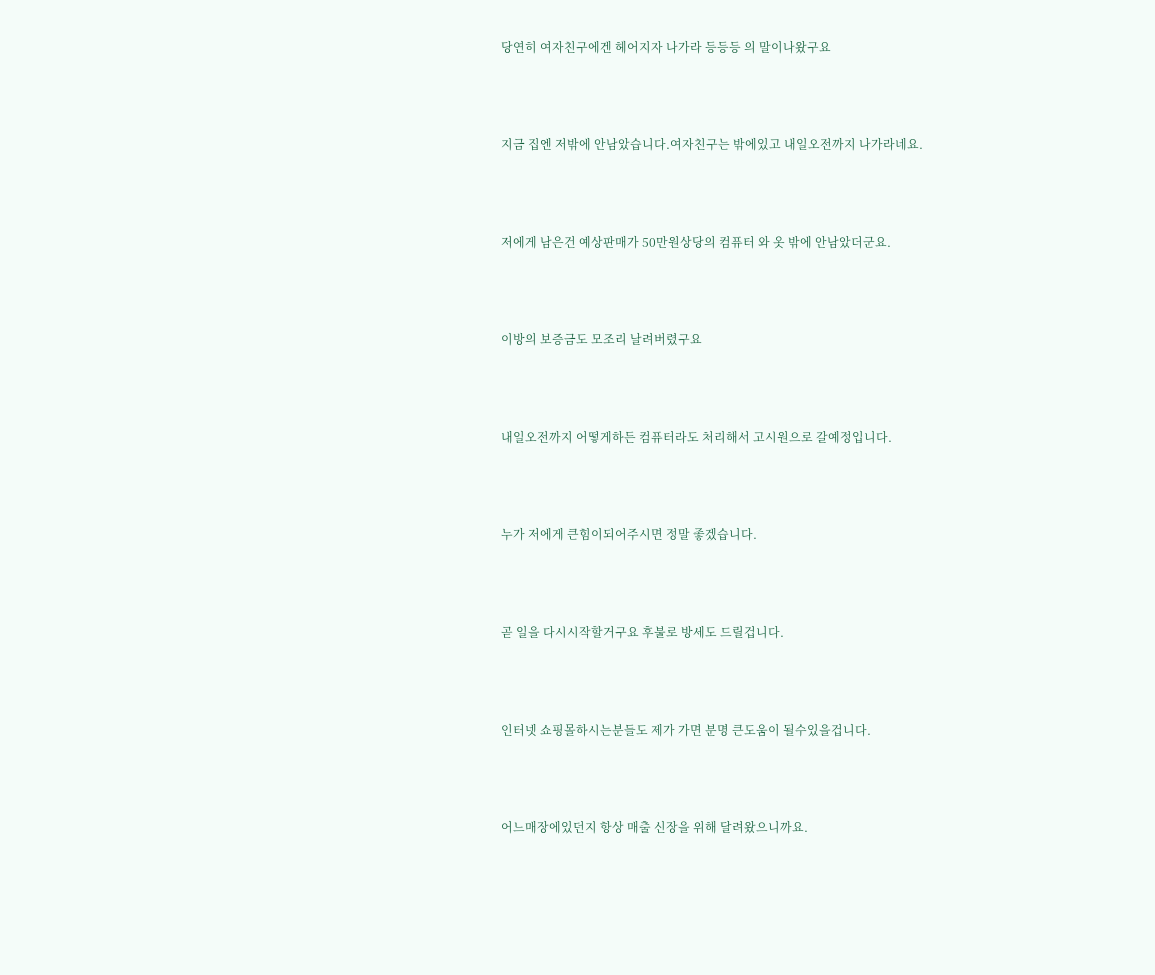당연히 여자친구에겐 헤어지자 나가라 등등등 의 말이나왔구요



지금 집엔 저밖에 안남았습니다.여자친구는 밖에있고 내일오전까지 나가라네요.



저에게 남은건 예상판매가 50만원상당의 컴퓨터 와 옷 밖에 안남았더군요.



이방의 보증금도 모조리 날려버렸구요



내일오전까지 어떻게하든 컴퓨터라도 처리해서 고시원으로 갈예정입니다.



누가 저에게 큰힘이되어주시면 정말 좋겠습니다.



곧 일을 다시시작할거구요 후불로 방세도 드릴겁니다.



인터넷 쇼핑몰하시는분들도 제가 가면 분명 큰도움이 될수있을겁니다.



어느매장에있던지 항상 매출 신장을 위해 달려왔으니까요.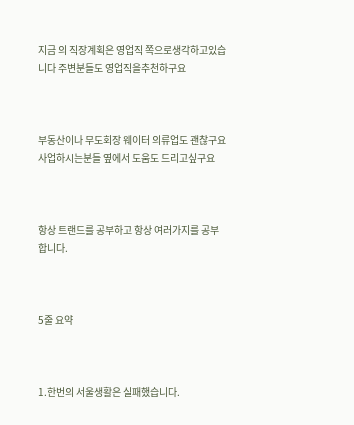지금 의 직장계획은 영업직 쪽으로생각하고있습니다 주변분들도 영업직을추천하구요



부동산이나 무도회장 웨이터 의류업도 괜찮구요 사업하시는분들 옆에서 도움도 드리고싶구요



항상 트랜드를 공부하고 항상 여러가지를 공부합니다.



5줄 요약



1.한번의 서울생활은 실패했습니다.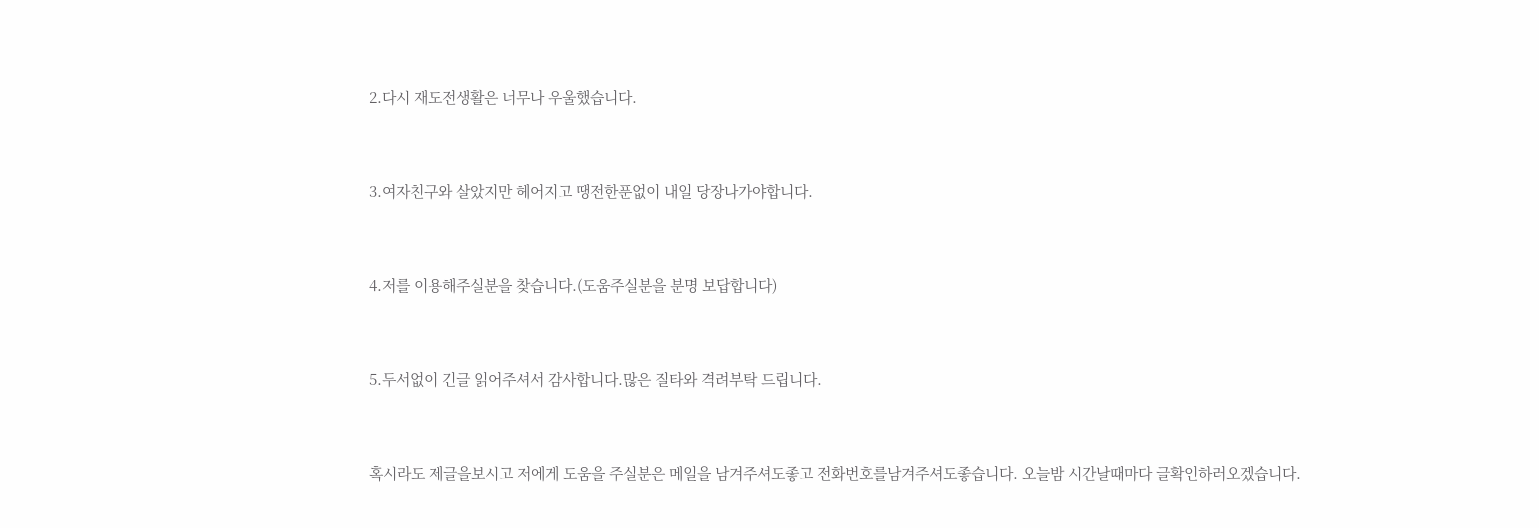2.다시 재도전생활은 너무나 우울했습니다.



3.여자친구와 살았지만 헤어지고 땡전한푼없이 내일 당장나가야합니다.



4.저를 이용해주실분을 찾습니다.(도움주실분을 분명 보답합니다)



5.두서없이 긴글 읽어주셔서 감사합니다.많은 질타와 격려부탁 드립니다.



혹시라도 제글을보시고 저에게 도움을 주실분은 메일을 남겨주셔도좋고 전화번호를남겨주셔도좋습니다. 오늘밤 시간날때마다 글확인하러오겠습니다.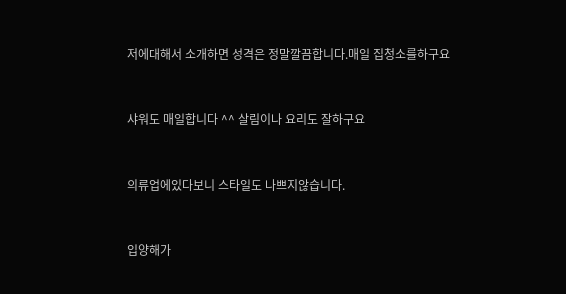저에대해서 소개하면 성격은 정말깔끔합니다.매일 집청소를하구요



샤워도 매일합니다 ^^ 살림이나 요리도 잘하구요



의류업에있다보니 스타일도 나쁘지않습니다.



입양해가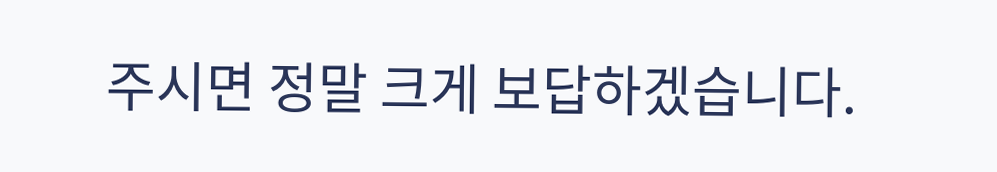주시면 정말 크게 보답하겠습니다.